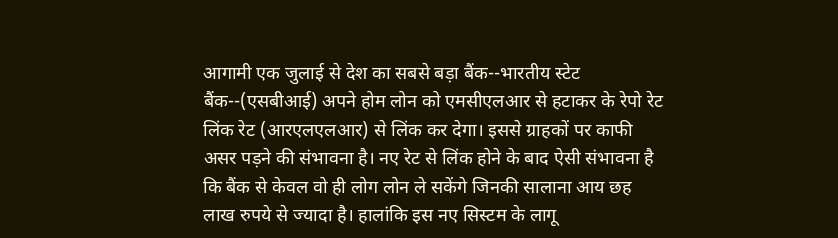आगामी एक जुलाई से देश का सबसे बड़ा बैंक--भारतीय स्टेट बैंक--(एसबीआई) अपने होम लोन को एमसीएलआर से हटाकर के रेपो रेट लिंक रेट (आरएलएलआर) से लिंक कर देगा। इससे ग्राहकों पर काफी असर पड़ने की संभावना है। नए रेट से लिंक होने के बाद ऐसी संभावना है कि बैंक से केवल वो ही लोग लोन ले सकेंगे जिनकी सालाना आय छह लाख रुपये से ज्यादा है। हालांकि इस नए सिस्टम के लागू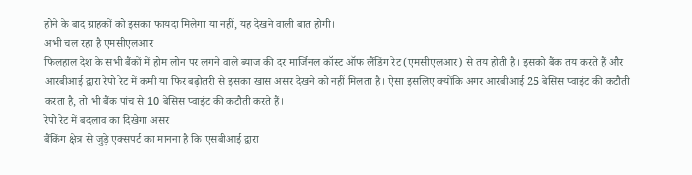होने के बाद ग्राहकों को इसका फायदा मिलेगा या नहीं, यह देखने वाली बात होगी।
अभी चल रहा है एमसीएलआर
फिलहाल देश के सभी बैंकों में होम लोन पर लगने वाले ब्याज की दर मार्जिनल कॉस्ट ऑफ लैंडिंग रेट (एमसीएलआर) से तय होती है। इसको बैंक तय करते हैं और आरबीआई द्वारा रेपो रेट में कमी या फिर बढ़ोतरी से इसका खास असर देखने को नहीं मिलता है। ऐसा इसलिए क्योंकि अगर आरबीआई 25 बेसिस प्वाइंट की कटौती करता है, तो भी बैंक पांच से 10 बेसिस प्वाइंट की कटौती करते हैं।
रेपो रेट में बदलाव का दिखेगा असर
बैंकिंग क्षेत्र से जुड़े एक्सपर्ट का मानना है कि एसबीआई द्वारा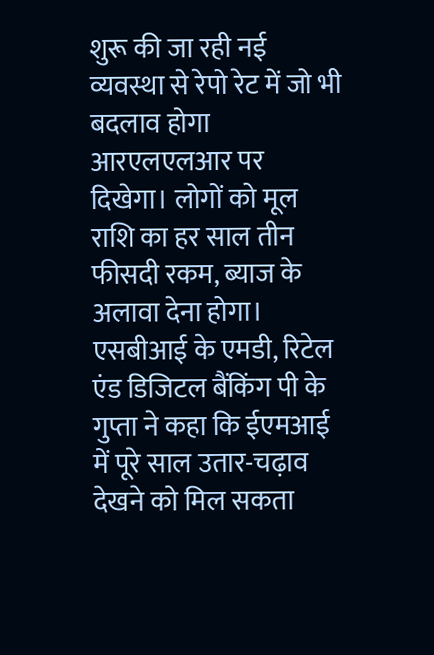शुरू की जा रही नई व्यवस्था से रेपो रेट में जो भी बदलाव होगा आरएलएलआर पर दिखेगा। लोगों को मूल राशि का हर साल तीन फीसदी रकम, ब्याज के अलावा देना होगा। एसबीआई के एमडी, रिटेल एंड डिजिटल बैंकिंग पी के गुप्ता ने कहा कि ईएमआई में पूरे साल उतार-चढ़ाव देखने को मिल सकता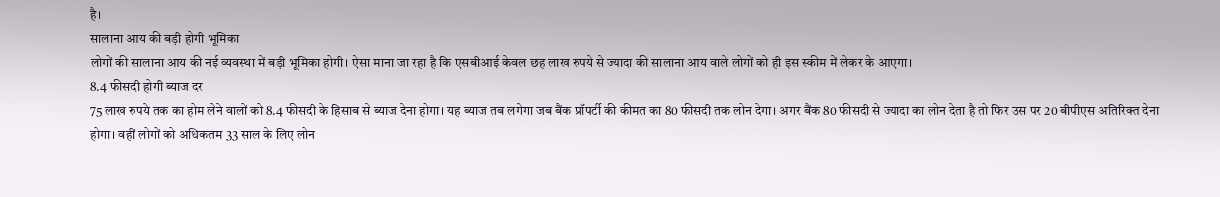है।
सालाना आय की बड़ी होगी भूमिका
लोगों की सालाना आय की नई व्यवस्था में बड़ी भूमिका होगी। ऐसा माना जा रहा है कि एसबीआई केवल छह लाख रुपये से ज्यादा की सालाना आय वाले लोगों को ही इस स्कीम में लेकर के आएगा।
8.4 फीसदी होगी ब्याज दर
75 लाख रुपये तक का होम लेने वालों को 8.4 फीसदी के हिसाब से ब्याज देना होगा। यह ब्याज तब लगेगा जब बैंक प्रॉपर्टी की कीमत का 80 फीसदी तक लोन देगा। अगर बैंक 80 फीसदी से ज्यादा का लोन देता है तो फिर उस पर 20 बीपीएस अतिरिक्त देना होगा। वहीं लोगों को अधिकतम 33 साल के लिए लोन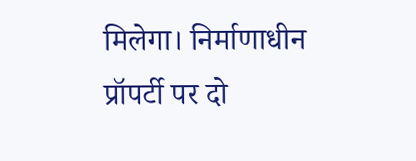मिलेगा। निर्माणाधीन प्रॉपर्टी पर दो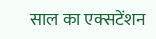साल का एक्सटेंशन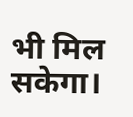भी मिल सकेगा।